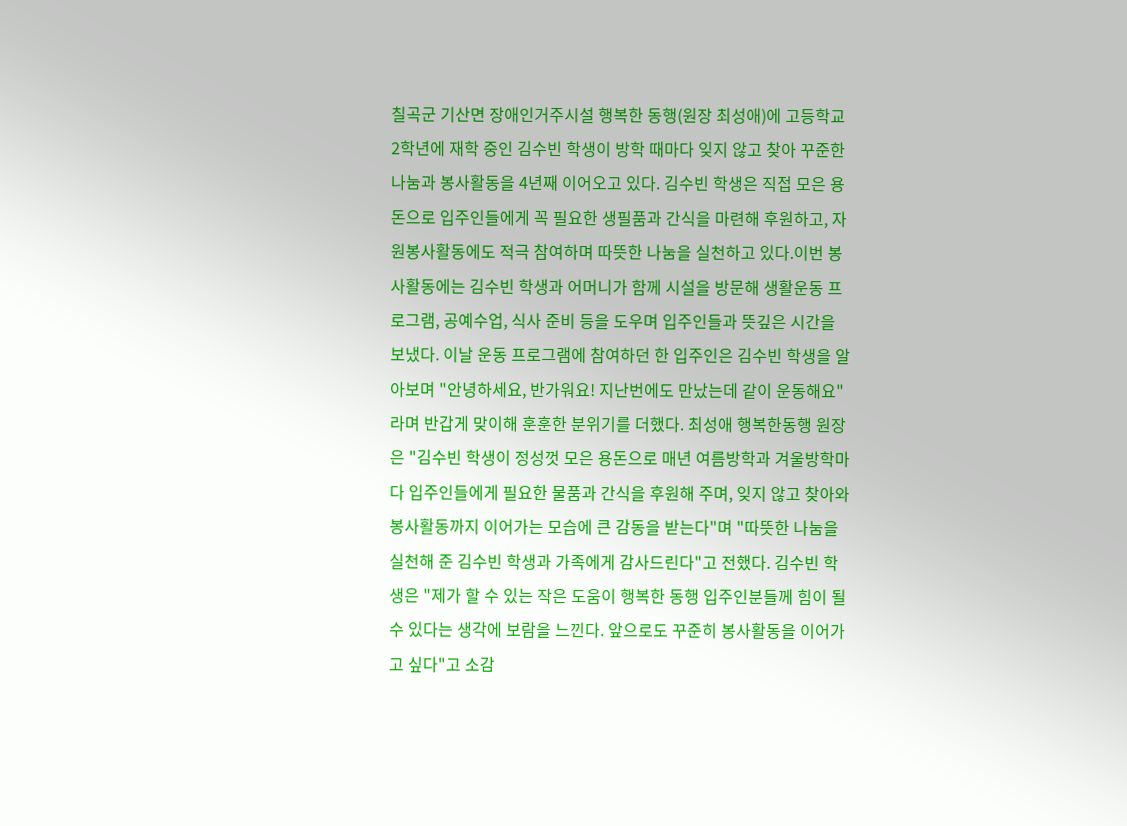칠곡군 기산면 장애인거주시설 행복한 동행(원장 최성애)에 고등학교 2학년에 재학 중인 김수빈 학생이 방학 때마다 잊지 않고 찾아 꾸준한 나눔과 봉사활동을 4년째 이어오고 있다. 김수빈 학생은 직접 모은 용돈으로 입주인들에게 꼭 필요한 생필품과 간식을 마련해 후원하고, 자원봉사활동에도 적극 참여하며 따뜻한 나눔을 실천하고 있다.이번 봉사활동에는 김수빈 학생과 어머니가 함께 시설을 방문해 생활운동 프로그램, 공예수업, 식사 준비 등을 도우며 입주인들과 뜻깊은 시간을 보냈다. 이날 운동 프로그램에 참여하던 한 입주인은 김수빈 학생을 알아보며 "안녕하세요, 반가워요! 지난번에도 만났는데 같이 운동해요"라며 반갑게 맞이해 훈훈한 분위기를 더했다. 최성애 행복한동행 원장은 "김수빈 학생이 정성껏 모은 용돈으로 매년 여름방학과 겨울방학마다 입주인들에게 필요한 물품과 간식을 후원해 주며, 잊지 않고 찾아와 봉사활동까지 이어가는 모습에 큰 감동을 받는다"며 "따뜻한 나눔을 실천해 준 김수빈 학생과 가족에게 감사드린다"고 전했다. 김수빈 학생은 "제가 할 수 있는 작은 도움이 행복한 동행 입주인분들께 힘이 될 수 있다는 생각에 보람을 느낀다. 앞으로도 꾸준히 봉사활동을 이어가고 싶다"고 소감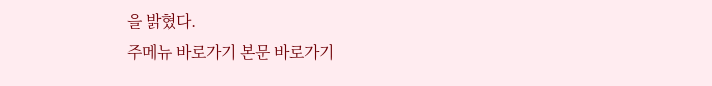을 밝혔다.
주메뉴 바로가기 본문 바로가기